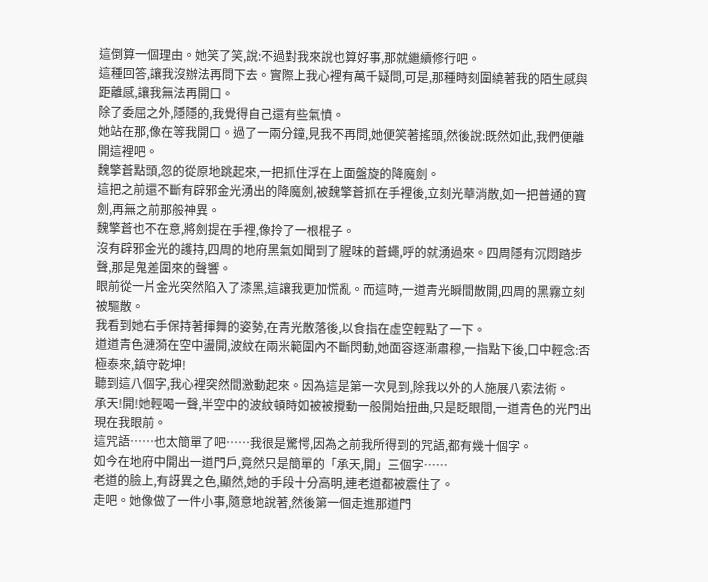這倒算一個理由。她笑了笑,說:不過對我來說也算好事,那就繼續修行吧。
這種回答,讓我沒辦法再問下去。實際上我心裡有萬千疑問,可是,那種時刻圍繞著我的陌生感與距離感,讓我無法再開口。
除了委屈之外,隱隱的,我覺得自己還有些氣憤。
她站在那,像在等我開口。過了一兩分鐘,見我不再問,她便笑著搖頭,然後說:既然如此,我們便離開這裡吧。
魏擎蒼點頭,忽的從原地跳起來,一把抓住浮在上面盤旋的降魔劍。
這把之前還不斷有辟邪金光湧出的降魔劍,被魏擎蒼抓在手裡後,立刻光華消散,如一把普通的寶劍,再無之前那般神異。
魏擎蒼也不在意,將劍提在手裡,像拎了一根棍子。
沒有辟邪金光的護持,四周的地府黑氣如聞到了腥味的蒼蠅,呼的就湧過來。四周隱有沉悶踏步聲,那是鬼差圍來的聲響。
眼前從一片金光突然陷入了漆黑,這讓我更加慌亂。而這時,一道青光瞬間散開,四周的黑霧立刻被驅散。
我看到她右手保持著揮舞的姿勢,在青光散落後,以食指在虛空輕點了一下。
道道青色漣漪在空中盪開,波紋在兩米範圍內不斷閃動,她面容逐漸肅穆,一指點下後,口中輕念:否極泰來,鎮守乾坤!
聽到這八個字,我心裡突然間激動起來。因為這是第一次見到,除我以外的人施展八索法術。
承天!開!她輕喝一聲,半空中的波紋頓時如被被攪動一般開始扭曲,只是眨眼間,一道青色的光門出現在我眼前。
這咒語……也太簡單了吧……我很是驚愕,因為之前我所得到的咒語,都有幾十個字。
如今在地府中開出一道門戶,竟然只是簡單的「承天,開」三個字……
老道的臉上,有訝異之色,顯然,她的手段十分高明,連老道都被震住了。
走吧。她像做了一件小事,隨意地說著,然後第一個走進那道門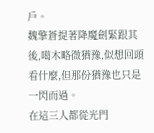戶。
魏擎蒼提著降魔劍緊跟其後,噶木略微猶豫,似想回頭看什麼,但那份猶豫也只是一閃而過。
在這三人都從光門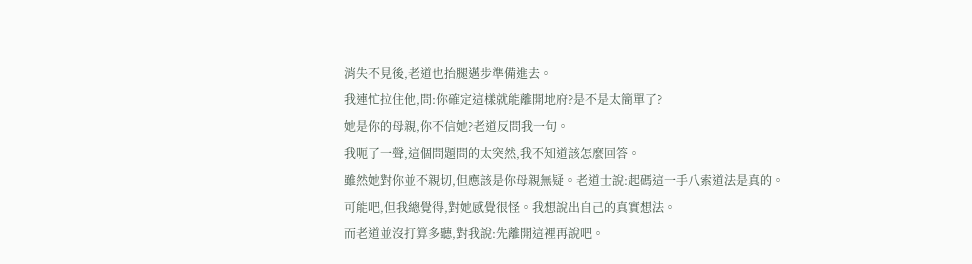消失不見後,老道也抬腿邁步準備進去。
我連忙拉住他,問:你確定這樣就能離開地府?是不是太簡單了?
她是你的母親,你不信她?老道反問我一句。
我呃了一聲,這個問題問的太突然,我不知道該怎麼回答。
雖然她對你並不親切,但應該是你母親無疑。老道士說:起碼這一手八索道法是真的。
可能吧,但我總覺得,對她感覺很怪。我想說出自己的真實想法。
而老道並沒打算多聽,對我說:先離開這裡再說吧。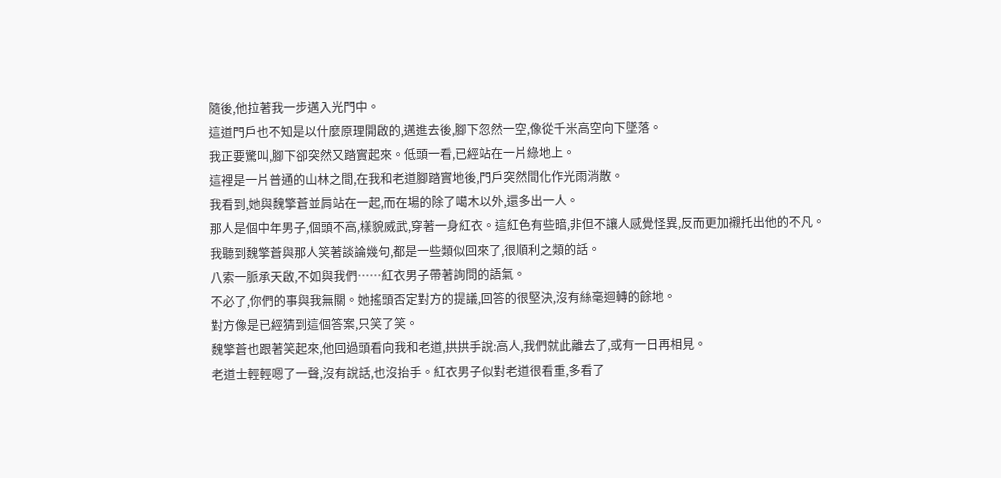隨後,他拉著我一步邁入光門中。
這道門戶也不知是以什麼原理開啟的,邁進去後,腳下忽然一空,像從千米高空向下墜落。
我正要驚叫,腳下卻突然又踏實起來。低頭一看,已經站在一片綠地上。
這裡是一片普通的山林之間,在我和老道腳踏實地後,門戶突然間化作光雨消散。
我看到,她與魏擎蒼並肩站在一起,而在場的除了噶木以外,還多出一人。
那人是個中年男子,個頭不高,樣貌威武,穿著一身紅衣。這紅色有些暗,非但不讓人感覺怪異,反而更加襯托出他的不凡。
我聽到魏擎蒼與那人笑著談論幾句,都是一些類似回來了,很順利之類的話。
八索一脈承天啟,不如與我們……紅衣男子帶著詢問的語氣。
不必了,你們的事與我無關。她搖頭否定對方的提議,回答的很堅決,沒有絲毫迴轉的餘地。
對方像是已經猜到這個答案,只笑了笑。
魏擎蒼也跟著笑起來,他回過頭看向我和老道,拱拱手說:高人,我們就此離去了,或有一日再相見。
老道士輕輕嗯了一聲,沒有說話,也沒抬手。紅衣男子似對老道很看重,多看了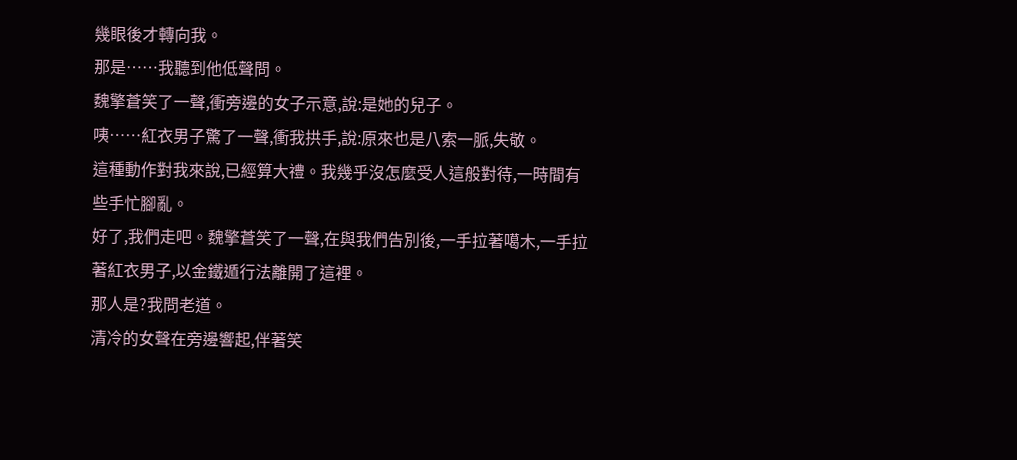幾眼後才轉向我。
那是……我聽到他低聲問。
魏擎蒼笑了一聲,衝旁邊的女子示意,說:是她的兒子。
咦……紅衣男子驚了一聲,衝我拱手,說:原來也是八索一脈,失敬。
這種動作對我來說,已經算大禮。我幾乎沒怎麼受人這般對待,一時間有些手忙腳亂。
好了,我們走吧。魏擎蒼笑了一聲,在與我們告別後,一手拉著噶木,一手拉著紅衣男子,以金鐵遁行法離開了這裡。
那人是?我問老道。
清冷的女聲在旁邊響起,伴著笑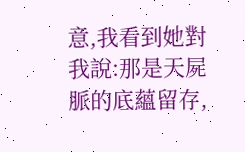意,我看到她對我說:那是天屍脈的底蘊留存,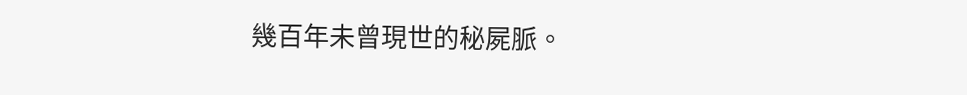幾百年未曾現世的秘屍脈。